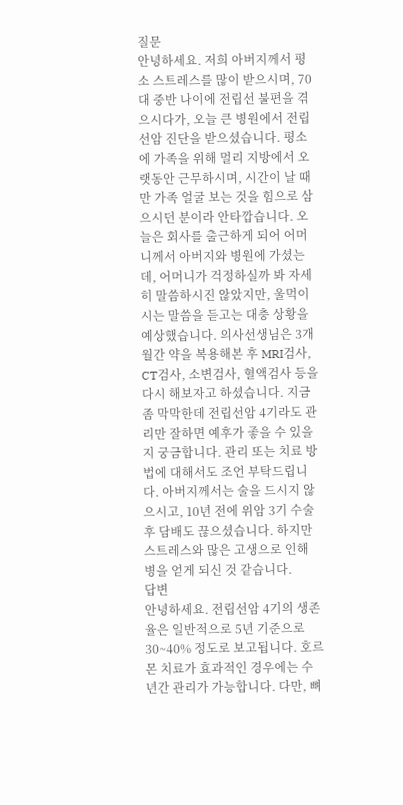질문
안녕하세요. 저희 아버지께서 평소 스트레스를 많이 받으시며, 70대 중반 나이에 전립선 불편을 겪으시다가, 오늘 큰 병원에서 전립선암 진단을 받으셨습니다. 평소에 가족을 위해 멀리 지방에서 오랫동안 근무하시며, 시간이 날 때만 가족 얼굴 보는 것을 힘으로 삼으시던 분이라 안타깝습니다. 오늘은 회사를 출근하게 되어 어머니께서 아버지와 병원에 가셨는데, 어머니가 걱정하실까 봐 자세히 말씀하시진 않았지만, 울먹이시는 말씀을 듣고는 대충 상황을 예상했습니다. 의사선생님은 3개월간 약을 복용해본 후 MRI검사, CT검사, 소변검사, 혈액검사 등을 다시 해보자고 하셨습니다. 지금 좀 막막한데 전립선암 4기라도 관리만 잘하면 예후가 좋을 수 있을지 궁금합니다. 관리 또는 치료 방법에 대해서도 조언 부탁드립니다. 아버지께서는 술을 드시지 않으시고, 10년 전에 위암 3기 수술 후 담배도 끊으셨습니다. 하지만 스트레스와 많은 고생으로 인해 병을 얻게 되신 것 같습니다.
답변
안녕하세요. 전립선암 4기의 생존율은 일반적으로 5년 기준으로 30~40% 정도로 보고됩니다. 호르몬 치료가 효과적인 경우에는 수년간 관리가 가능합니다. 다만, 뼈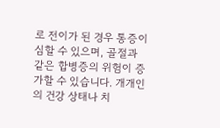로 전이가 된 경우 통증이 심할 수 있으며, 골절과 같은 합병증의 위험이 증가할 수 있습니다. 개개인의 건강 상태나 치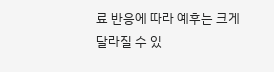료 반응에 따라 예후는 크게 달라질 수 있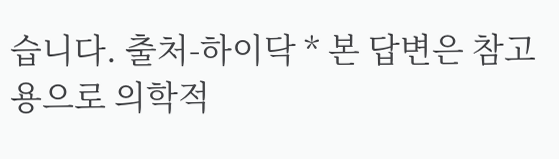습니다. 출처-하이닥 * 본 답변은 참고용으로 의학적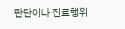판단이나 진료행위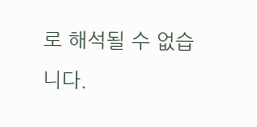로 해석될 수 없습니다.